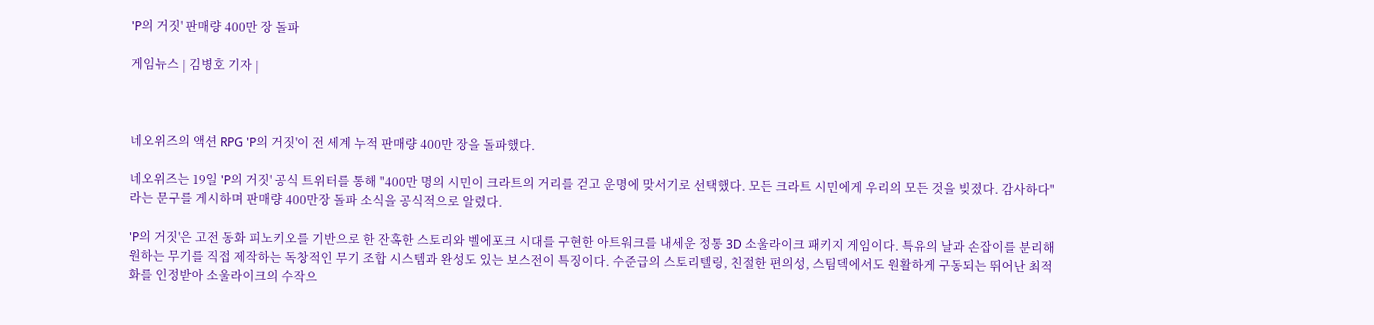'P의 거짓' 판매량 400만 장 돌파

게임뉴스 | 김병호 기자 |



네오위즈의 액션 RPG 'P의 거짓'이 전 세계 누적 판매량 400만 장을 돌파했다.

네오위즈는 19일 'P의 거짓' 공식 트위터를 통해 "400만 명의 시민이 크라트의 거리를 걷고 운명에 맞서기로 선택했다. 모든 크라트 시민에게 우리의 모든 것을 빚졌다. 감사하다"라는 문구를 게시하며 판매량 400만장 돌파 소식을 공식적으로 알렸다.

'P의 거짓'은 고전 동화 피노키오를 기반으로 한 잔혹한 스토리와 벨에포크 시대를 구현한 아트워크를 내세운 정통 3D 소울라이크 패키지 게임이다. 특유의 날과 손잡이를 분리해 원하는 무기를 직접 제작하는 독창적인 무기 조합 시스템과 완성도 있는 보스전이 특징이다. 수준급의 스토리텔링, 친절한 편의성, 스팀덱에서도 원활하게 구동되는 뛰어난 최적화를 인정받아 소울라이크의 수작으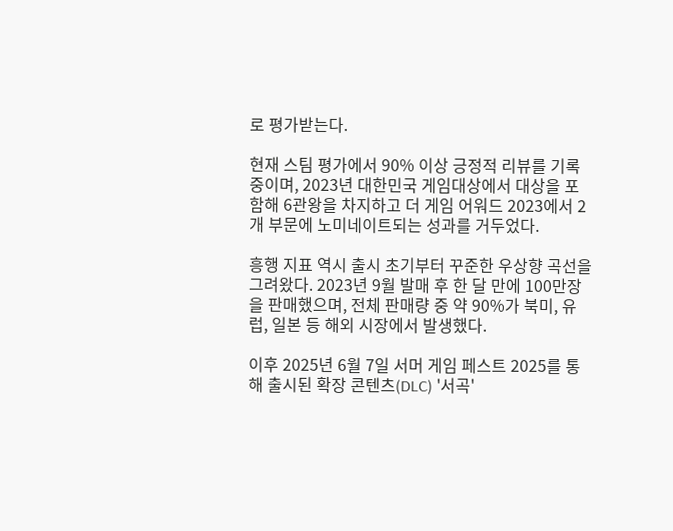로 평가받는다.

현재 스팀 평가에서 90% 이상 긍정적 리뷰를 기록 중이며, 2023년 대한민국 게임대상에서 대상을 포함해 6관왕을 차지하고 더 게임 어워드 2023에서 2개 부문에 노미네이트되는 성과를 거두었다.

흥행 지표 역시 출시 초기부터 꾸준한 우상향 곡선을 그려왔다. 2023년 9월 발매 후 한 달 만에 100만장을 판매했으며, 전체 판매량 중 약 90%가 북미, 유럽, 일본 등 해외 시장에서 발생했다.

이후 2025년 6월 7일 서머 게임 페스트 2025를 통해 출시된 확장 콘텐츠(DLC) '서곡'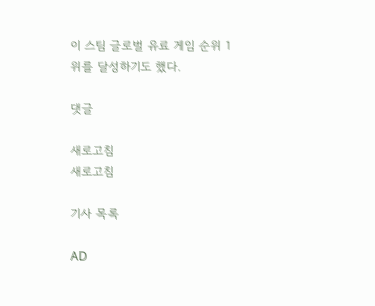이 스팀 글로벌 유료 게임 순위 1위를 달성하기도 했다.

댓글

새로고침
새로고침

기사 목록

AD